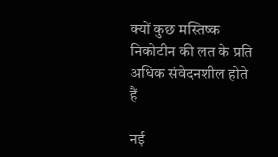क्यों कुछ मस्तिष्क निकोटीन की लत के प्रति अधिक संवेदनशील होते हैं

नई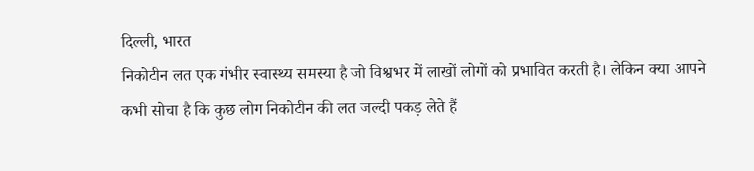दिल्ली, भारत
निकोटीन लत एक गंभीर स्वास्थ्य समस्या है जो विश्वभर में लाखों लोगों को प्रभावित करती है। लेकिन क्या आपने कभी सोचा है कि कुछ लोग निकोटीन की लत जल्दी पकड़ लेते हैं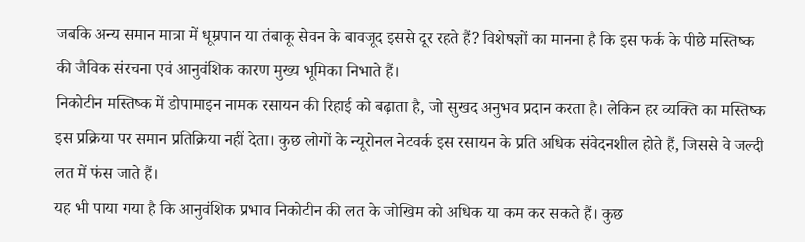जबकि अन्य समान मात्रा में धूम्रपान या तंबाकू सेवन के बावजूद इससे दूर रहते हैं? विशेषज्ञों का मानना है कि इस फर्क के पीछे मस्तिष्क की जैविक संरचना एवं आनुवंशिक कारण मुख्य भूमिका निभाते हैं।
निकोटीन मस्तिष्क में डोपामाइन नामक रसायन की रिहाई को बढ़ाता है, जो सुखद अनुभव प्रदान करता है। लेकिन हर व्यक्ति का मस्तिष्क इस प्रक्रिया पर समान प्रतिक्रिया नहीं देता। कुछ लोगों के न्यूरोनल नेटवर्क इस रसायन के प्रति अधिक संवेदनशील होते हैं, जिससे वे जल्दी लत में फंस जाते हैं।
यह भी पाया गया है कि आनुवंशिक प्रभाव निकोटीन की लत के जोखिम को अधिक या कम कर सकते हैं। कुछ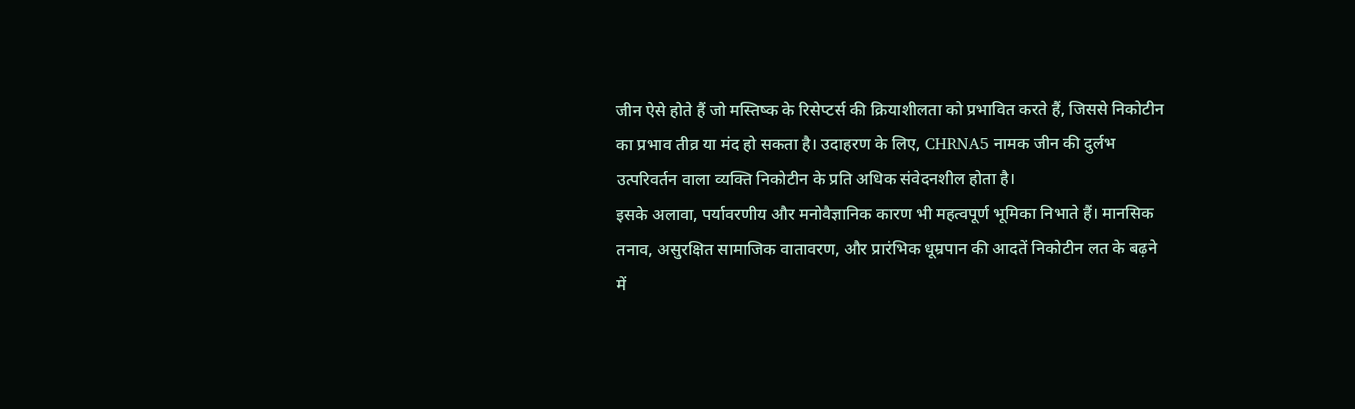जीन ऐसे होते हैं जो मस्तिष्क के रिसेप्टर्स की क्रियाशीलता को प्रभावित करते हैं, जिससे निकोटीन का प्रभाव तीव्र या मंद हो सकता है। उदाहरण के लिए, CHRNA5 नामक जीन की दुर्लभ उत्परिवर्तन वाला व्यक्ति निकोटीन के प्रति अधिक संवेदनशील होता है।
इसके अलावा, पर्यावरणीय और मनोवैज्ञानिक कारण भी महत्वपूर्ण भूमिका निभाते हैं। मानसिक तनाव, असुरक्षित सामाजिक वातावरण, और प्रारंभिक धूम्रपान की आदतें निकोटीन लत के बढ़ने में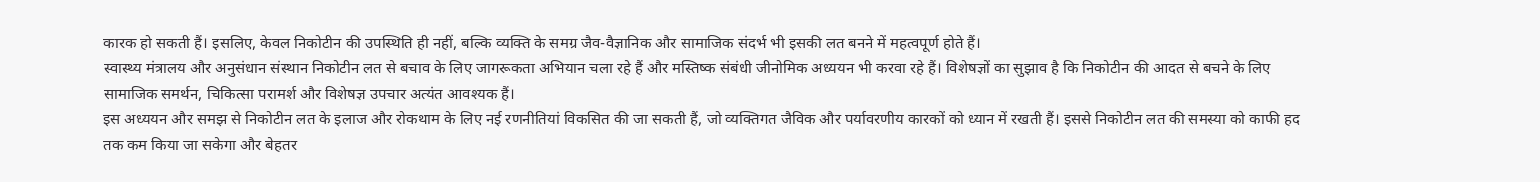कारक हो सकती हैं। इसलिए, केवल निकोटीन की उपस्थिति ही नहीं, बल्कि व्यक्ति के समग्र जैव-वैज्ञानिक और सामाजिक संदर्भ भी इसकी लत बनने में महत्वपूर्ण होते हैं।
स्वास्थ्य मंत्रालय और अनुसंधान संस्थान निकोटीन लत से बचाव के लिए जागरूकता अभियान चला रहे हैं और मस्तिष्क संबंधी जीनोमिक अध्ययन भी करवा रहे हैं। विशेषज्ञों का सुझाव है कि निकोटीन की आदत से बचने के लिए सामाजिक समर्थन, चिकित्सा परामर्श और विशेषज्ञ उपचार अत्यंत आवश्यक हैं।
इस अध्ययन और समझ से निकोटीन लत के इलाज और रोकथाम के लिए नई रणनीतियां विकसित की जा सकती हैं, जो व्यक्तिगत जैविक और पर्यावरणीय कारकों को ध्यान में रखती हैं। इससे निकोटीन लत की समस्या को काफी हद तक कम किया जा सकेगा और बेहतर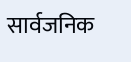सार्वजनिक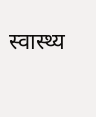स्वास्थ्य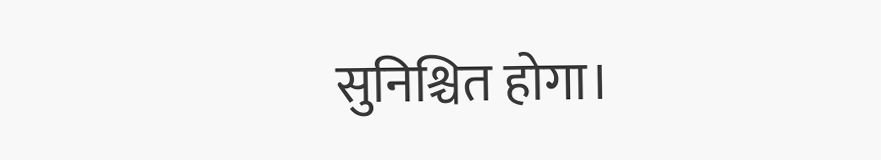सुनिश्चित होगा।